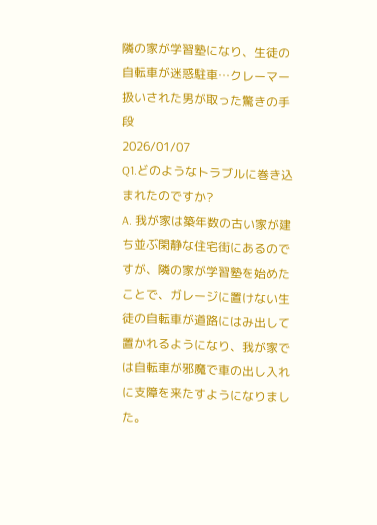隣の家が学習塾になり、生徒の自転車が迷惑駐車…クレーマー扱いされた男が取った驚きの手段
2026/01/07
Q1.どのようなトラブルに巻き込まれたのですか?
A. 我が家は築年数の古い家が建ち並ぶ閑静な住宅街にあるのですが、隣の家が学習塾を始めたことで、ガレージに置けない生徒の自転車が道路にはみ出して置かれるようになり、我が家では自転車が邪魔で車の出し入れに支障を来たすようになりました。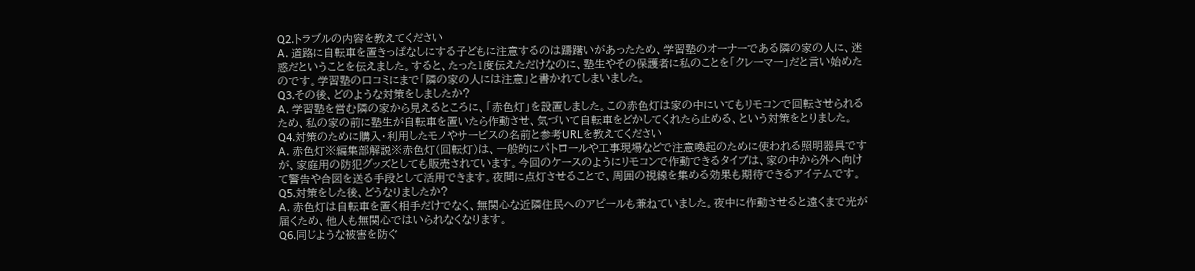Q2.トラブルの内容を教えてください
A. 道路に自転車を置きっぱなしにする子どもに注意するのは躊躇いがあったため、学習塾のオーナーである隣の家の人に、迷惑だということを伝えました。すると、たった1度伝えただけなのに、塾生やその保護者に私のことを「クレーマー」だと言い始めたのです。学習塾の口コミにまで「隣の家の人には注意」と書かれてしまいました。
Q3.その後、どのような対策をしましたか?
A. 学習塾を営む隣の家から見えるところに、「赤色灯」を設置しました。この赤色灯は家の中にいてもリモコンで回転させられるため、私の家の前に塾生が自転車を置いたら作動させ、気づいて自転車をどかしてくれたら止める、という対策をとりました。
Q4.対策のために購入・利用したモノやサービスの名前と参考URLを教えてください
A. 赤色灯※編集部解説※赤色灯(回転灯)は、一般的にパトロールや工事現場などで注意喚起のために使われる照明器具ですが、家庭用の防犯グッズとしても販売されています。今回のケースのようにリモコンで作動できるタイプは、家の中から外へ向けて警告や合図を送る手段として活用できます。夜間に点灯させることで、周囲の視線を集める効果も期待できるアイテムです。
Q5.対策をした後、どうなりましたか?
A. 赤色灯は自転車を置く相手だけでなく、無関心な近隣住民へのアピールも兼ねていました。夜中に作動させると遠くまで光が届くため、他人も無関心ではいられなくなります。
Q6.同じような被害を防ぐ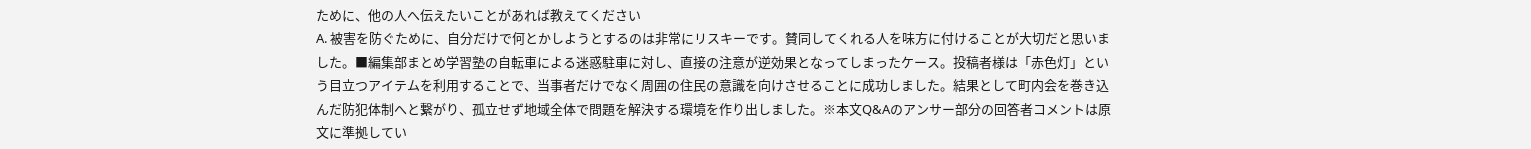ために、他の人へ伝えたいことがあれば教えてください
A. 被害を防ぐために、自分だけで何とかしようとするのは非常にリスキーです。賛同してくれる人を味方に付けることが大切だと思いました。■編集部まとめ学習塾の自転車による迷惑駐車に対し、直接の注意が逆効果となってしまったケース。投稿者様は「赤色灯」という目立つアイテムを利用することで、当事者だけでなく周囲の住民の意識を向けさせることに成功しました。結果として町内会を巻き込んだ防犯体制へと繋がり、孤立せず地域全体で問題を解決する環境を作り出しました。※本文Q&Aのアンサー部分の回答者コメントは原文に準拠してい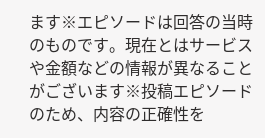ます※エピソードは回答の当時のものです。現在とはサービスや金額などの情報が異なることがございます※投稿エピソードのため、内容の正確性を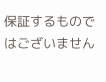保証するものではございません